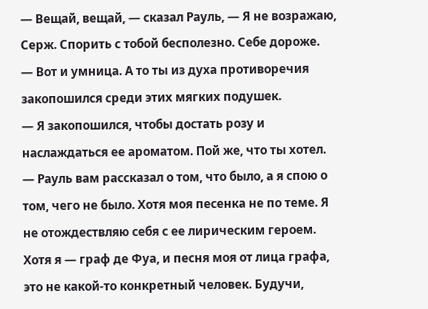— Вещай, вещай, — сказал Рауль, — Я не возражаю, Серж. Спорить с тобой бесполезно. Себе дороже.
— Вот и умница. А то ты из духа противоречия закопошился среди этих мягких подушек.
— Я закопошился, чтобы достать розу и наслаждаться ее ароматом. Пой же, что ты хотел.
— Рауль вам рассказал о том, что было, а я спою о том, чего не было. Хотя моя песенка не по теме. Я не отождествляю себя с ее лирическим героем. Хотя я — граф де Фуа, и песня моя от лица графа, это не какой-то конкретный человек. Будучи,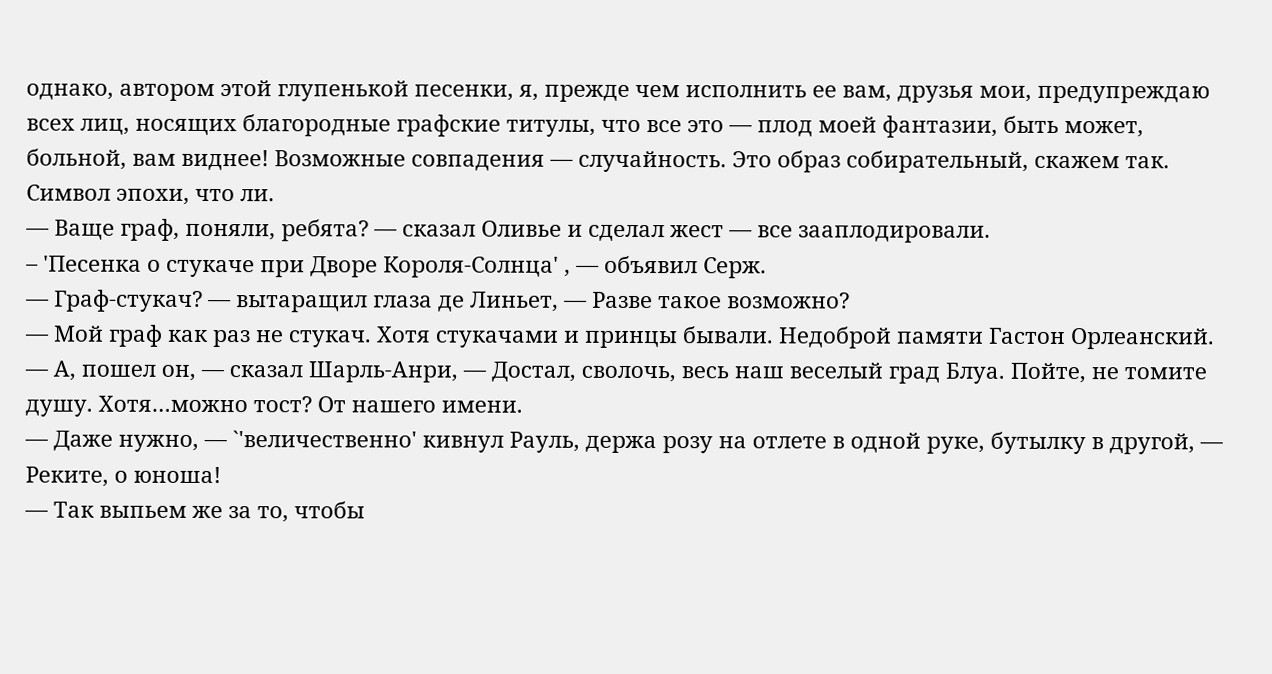однако, автором этой глупенькой песенки, я, прежде чем исполнить ее вам, друзья мои, предупреждаю всех лиц, носящих благородные графские титулы, что все это — плод моей фантазии, быть может, больной, вам виднее! Возможные совпадения — случайность. Это образ собирательный, скажем так. Символ эпохи, что ли.
— Ваще граф, поняли, ребята? — сказал Оливье и сделал жест — все зааплодировали.
– 'Песенка о стукаче при Дворе Короля-Солнца' , — объявил Серж.
— Граф-стукач? — вытаращил глаза де Линьет, — Разве такое возможно?
— Мой граф как раз не стукач. Хотя стукачами и принцы бывали. Недоброй памяти Гастон Орлеанский.
— А, пошел он, — сказал Шарль-Анри, — Достал, сволочь, весь наш веселый град Блуа. Пойте, не томите душу. Хотя…можно тост? От нашего имени.
— Даже нужно, — `'величественно' кивнул Рауль, держа розу на отлете в одной руке, бутылку в другой, — Реките, о юноша!
— Так выпьем же за то, чтобы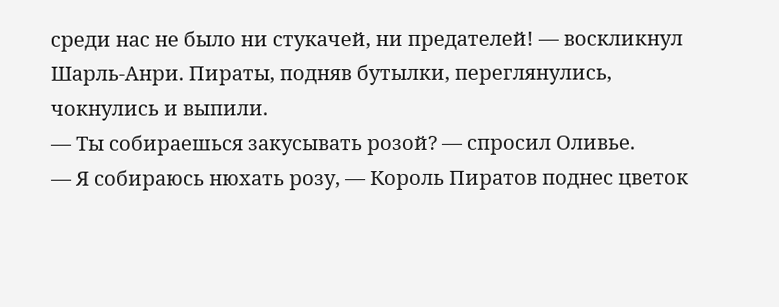среди нас не было ни стукачей, ни предателей! — воскликнул Шарль-Анри. Пираты, подняв бутылки, переглянулись, чокнулись и выпили.
— Ты собираешься закусывать розой? — спросил Оливье.
— Я собираюсь нюхать розу, — Король Пиратов поднес цветок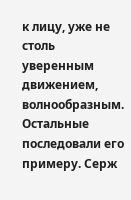к лицу, уже не столь уверенным движением, волнообразным. Остальные последовали его примеру. Серж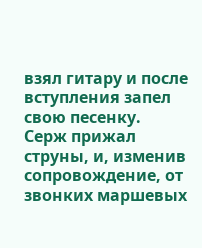взял гитару и после вступления запел свою песенку.
Серж прижал струны, и, изменив сопровождение, от звонких маршевых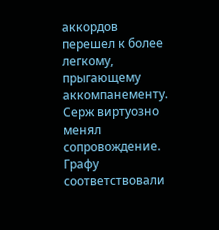аккордов перешел к более легкому, прыгающему аккомпанементу.
Серж виртуозно менял сопровождение. Графу соответствовали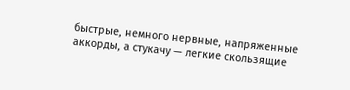быстрые, немного нервные, напряженные аккорды, а стукачу — легкие скользящие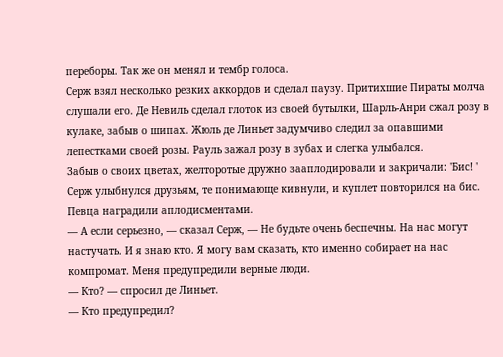переборы. Так же он менял и тембр голоса.
Серж взял несколько резких аккордов и сделал паузу. Притихшие Пираты молча слушали его. Де Невиль сделал глоток из своей бутылки, Шарль-Анри сжал розу в кулаке, забыв о шипах. Жюль де Линьет задумчиво следил за опавшими лепестками своей розы. Рауль зажал розу в зубах и слегка улыбался.
Забыв о своих цветах, желторотые дружно зааплодировали и закричали: 'Бис! ' Серж улыбнулся друзьям, те понимающе кивнули, и куплет повторился на бис.
Певца наградили аплодисментами.
— А если серьезно, — сказал Серж, — Не будьте очень беспечны. На нас могут настучать. И я знаю кто. Я могу вам сказать, кто именно собирает на нас компромат. Меня предупредили верные люди.
— Кто? — спросил де Линьет.
— Кто предупредил?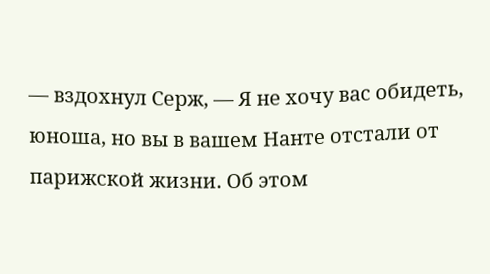— вздохнул Серж, — Я не хочу вас обидеть, юноша, но вы в вашем Нанте отстали от парижской жизни. Об этом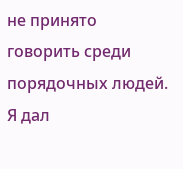не принято говорить среди порядочных людей. Я дал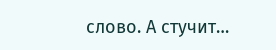слово. А стучит…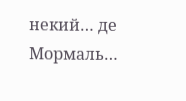некий… де Мормаль…